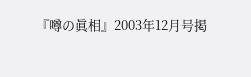『噂の眞相』2003年12月号掲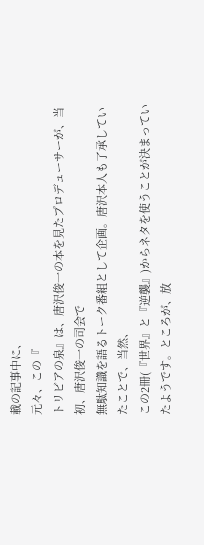載の記事中に、
元々、この『
トリビアの泉』は、唐沢俊一の本を見たプロデューサーが、当初、唐沢俊一の司会で
無駄知識を語るトーク番組として企画。唐沢本人も了承していたことで、当然、
この2冊(『世界』と『逆襲』)からネタを使うことが決まっていたようです。ところが、放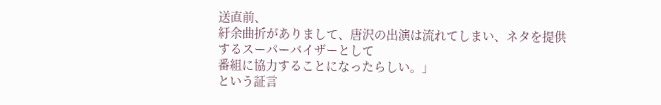送直前、
紆余曲折がありまして、唐沢の出演は流れてしまい、ネタを提供するスーパーバイザーとして
番組に協力することになったらしい。」
という証言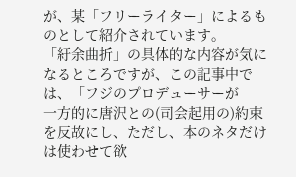が、某「フリーライター」によるものとして紹介されています。
「紆余曲折」の具体的な内容が気になるところですが、この記事中では、「フジのプロデューサーが
一方的に唐沢との(司会起用の)約束を反故にし、ただし、本のネタだけは使わせて欲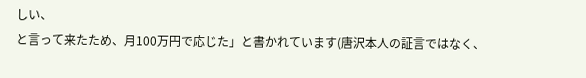しい、
と言って来たため、月100万円で応じた」と書かれています(唐沢本人の証言ではなく、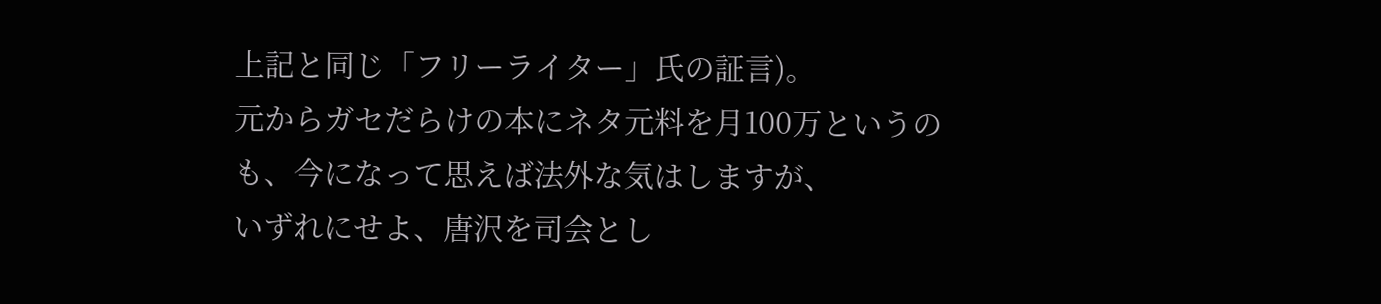上記と同じ「フリーライター」氏の証言)。
元からガセだらけの本にネタ元料を月100万というのも、今になって思えば法外な気はしますが、
いずれにせよ、唐沢を司会とし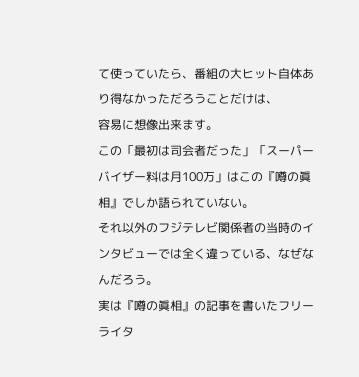て使っていたら、番組の大ヒット自体あり得なかっただろうことだけは、
容易に想像出来ます。
この「最初は司会者だった」「スーパーバイザー料は月100万」はこの『噂の眞相』でしか語られていない。
それ以外のフジテレビ関係者の当時のインタビューでは全く違っている、なぜなんだろう。
実は『噂の眞相』の記事を書いたフリーライタ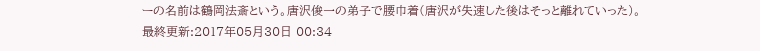ーの名前は鶴岡法斎という。唐沢俊一の弟子で腰巾着(唐沢が失速した後はそっと離れていった)。
最終更新:2017年05月30日 00:34